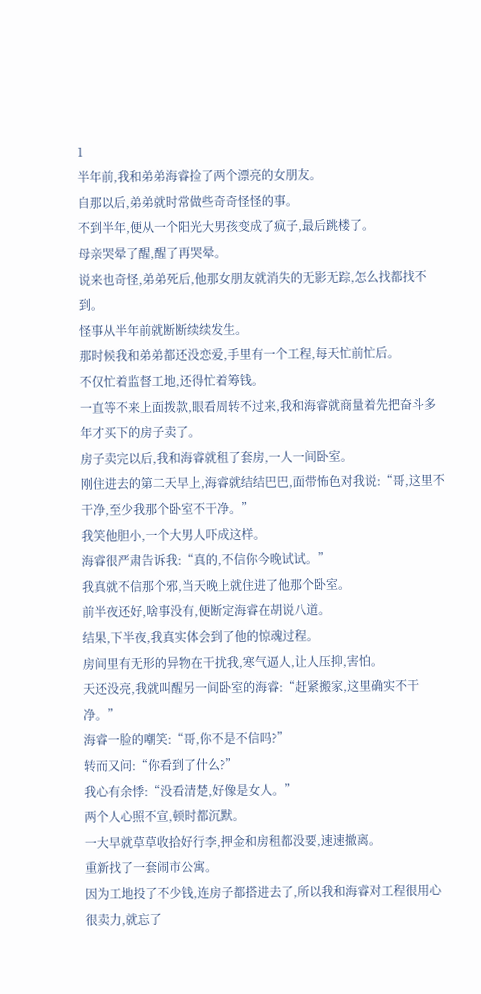1
半年前,我和弟弟海睿捡了两个漂亮的女朋友。
自那以后,弟弟就时常做些奇奇怪怪的事。
不到半年,便从一个阳光大男孩变成了疯子,最后跳楼了。
母亲哭晕了醒,醒了再哭晕。
说来也奇怪,弟弟死后,他那女朋友就消失的无影无踪,怎么找都找不到。
怪事从半年前就断断续续发生。
那时候我和弟弟都还没恋爱,手里有一个工程,每天忙前忙后。
不仅忙着监督工地,还得忙着筹钱。
一直等不来上面拨款,眼看周转不过来,我和海睿就商量着先把奋斗多年才买下的房子卖了。
房子卖完以后,我和海睿就租了套房,一人一间卧室。
刚住进去的第二天早上,海睿就结结巴巴,面带怖色对我说:“哥,这里不干净,至少我那个卧室不干净。”
我笑他胆小,一个大男人吓成这样。
海睿很严肃告诉我:“真的,不信你今晚试试。”
我真就不信那个邪,当天晚上就住进了他那个卧室。
前半夜还好,啥事没有,便断定海睿在胡说八道。
结果,下半夜,我真实体会到了他的惊魂过程。
房间里有无形的异物在干扰我,寒气逼人,让人压抑,害怕。
天还没亮,我就叫醒另一间卧室的海睿:“赶紧搬家,这里确实不干净。”
海睿一脸的嘲笑:“哥,你不是不信吗?”
转而又问:“你看到了什么?”
我心有余悸:“没看清楚,好像是女人。”
两个人心照不宣,顿时都沉默。
一大早就草草收拾好行李,押金和房租都没要,速速撤离。
重新找了一套闹市公寓。
因为工地投了不少钱,连房子都搭进去了,所以我和海睿对工程很用心很卖力,就忘了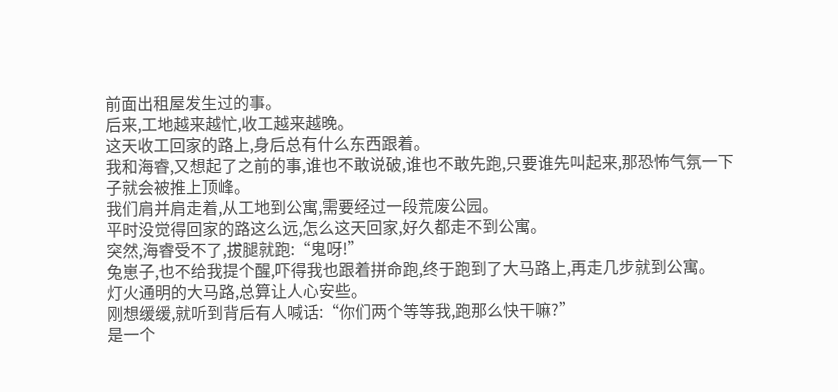前面出租屋发生过的事。
后来,工地越来越忙,收工越来越晚。
这天收工回家的路上,身后总有什么东西跟着。
我和海睿,又想起了之前的事,谁也不敢说破,谁也不敢先跑,只要谁先叫起来,那恐怖气氛一下子就会被推上顶峰。
我们肩并肩走着,从工地到公寓,需要经过一段荒废公园。
平时没觉得回家的路这么远,怎么这天回家,好久都走不到公寓。
突然,海睿受不了,拔腿就跑:“鬼呀!”
兔崽子,也不给我提个醒,吓得我也跟着拼命跑,终于跑到了大马路上,再走几步就到公寓。
灯火通明的大马路,总算让人心安些。
刚想缓缓,就听到背后有人喊话:“你们两个等等我,跑那么快干嘛?”
是一个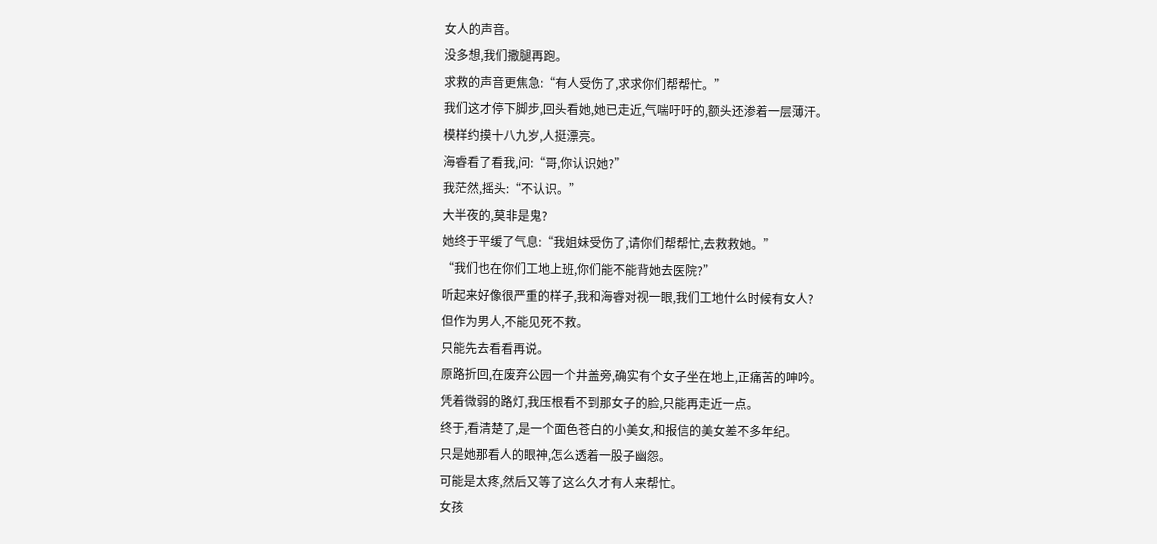女人的声音。
没多想,我们撒腿再跑。
求救的声音更焦急:“有人受伤了,求求你们帮帮忙。”
我们这才停下脚步,回头看她,她已走近,气喘吁吁的,额头还渗着一层薄汗。
模样约摸十八九岁,人挺漂亮。
海睿看了看我,问:“哥,你认识她?”
我茫然,摇头:“不认识。”
大半夜的,莫非是鬼?
她终于平缓了气息:“我姐妹受伤了,请你们帮帮忙,去救救她。”
“我们也在你们工地上班,你们能不能背她去医院?”
听起来好像很严重的样子,我和海睿对视一眼,我们工地什么时候有女人?
但作为男人,不能见死不救。
只能先去看看再说。
原路折回,在废弃公园一个井盖旁,确实有个女子坐在地上,正痛苦的呻吟。
凭着微弱的路灯,我压根看不到那女子的脸,只能再走近一点。
终于,看清楚了,是一个面色苍白的小美女,和报信的美女差不多年纪。
只是她那看人的眼神,怎么透着一股子幽怨。
可能是太疼,然后又等了这么久才有人来帮忙。
女孩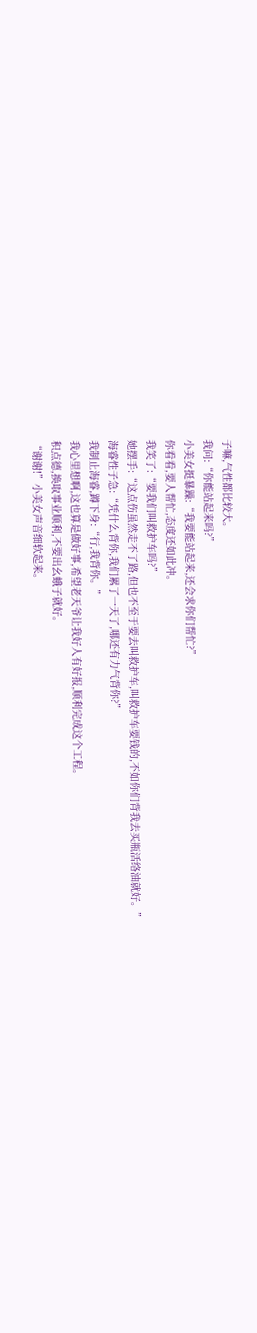子嘛,气性都比较大。
我问:“你能站起来吗?”
小美女挺暴躁:“我要能站起来,还会求你们帮忙?”
你看看,要人帮忙,态度还如此冲。
我笑了:“要我们叫救护车吗?”
她摆手:“这点伤虽然走不了路,但也不至于要去叫救护车,叫救护车要钱的,不如你们背我去买瓶活络油就好。”
海睿性子急:“凭什么背你,我们累了一天了,哪还有力气背你?”
我制止海睿,蹲下身:“行,我背你。”
我心里想啊,这也算是做好事,希望老天爷让我好人有好报,顺利完成这个工程。
积点德,换取事业顺利,不要出幺蛾子就好。
“谢谢!”小美女声音细软起来。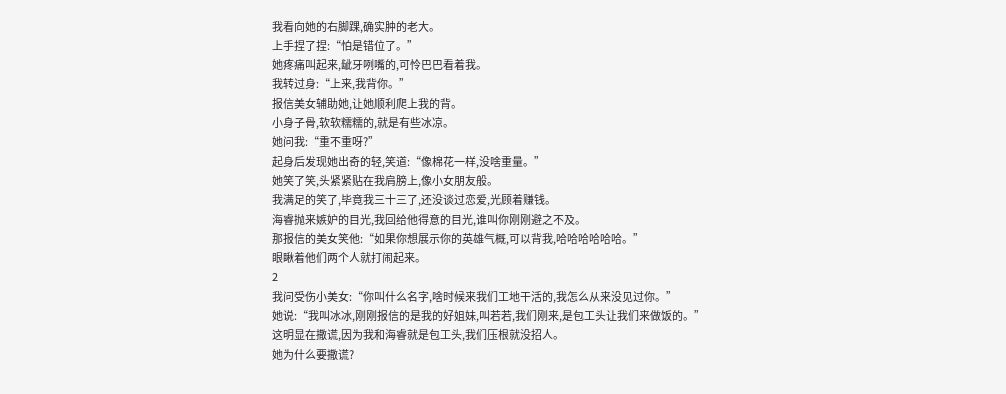我看向她的右脚踝,确实肿的老大。
上手捏了捏:“怕是错位了。”
她疼痛叫起来,龇牙咧嘴的,可怜巴巴看着我。
我转过身:“上来,我背你。”
报信美女辅助她,让她顺利爬上我的背。
小身子骨,软软糯糯的,就是有些冰凉。
她问我:“重不重呀?”
起身后发现她出奇的轻,笑道:“像棉花一样,没啥重量。”
她笑了笑,头紧紧贴在我肩膀上,像小女朋友般。
我满足的笑了,毕竟我三十三了,还没谈过恋爱,光顾着赚钱。
海睿抛来嫉妒的目光,我回给他得意的目光,谁叫你刚刚避之不及。
那报信的美女笑他:“如果你想展示你的英雄气概,可以背我,哈哈哈哈哈哈。”
眼瞅着他们两个人就打闹起来。
2
我问受伤小美女:“你叫什么名字,啥时候来我们工地干活的,我怎么从来没见过你。”
她说:“我叫冰冰,刚刚报信的是我的好姐妹,叫若若,我们刚来,是包工头让我们来做饭的。”
这明显在撒谎,因为我和海睿就是包工头,我们压根就没招人。
她为什么要撒谎?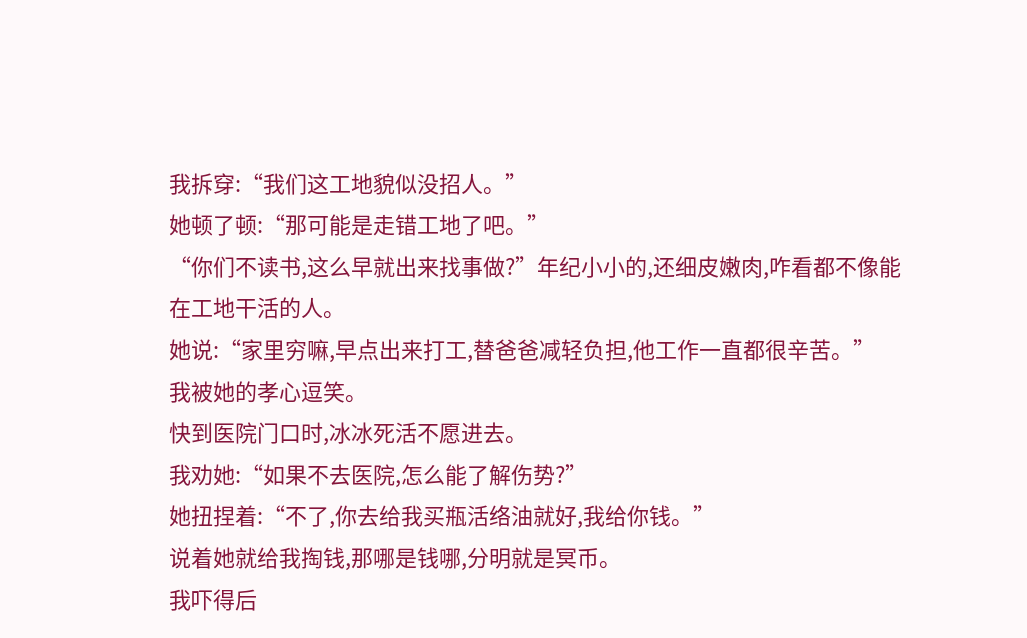我拆穿:“我们这工地貌似没招人。”
她顿了顿:“那可能是走错工地了吧。”
“你们不读书,这么早就出来找事做?”年纪小小的,还细皮嫩肉,咋看都不像能在工地干活的人。
她说:“家里穷嘛,早点出来打工,替爸爸减轻负担,他工作一直都很辛苦。”
我被她的孝心逗笑。
快到医院门口时,冰冰死活不愿进去。
我劝她:“如果不去医院,怎么能了解伤势?”
她扭捏着:“不了,你去给我买瓶活络油就好,我给你钱。”
说着她就给我掏钱,那哪是钱哪,分明就是冥币。
我吓得后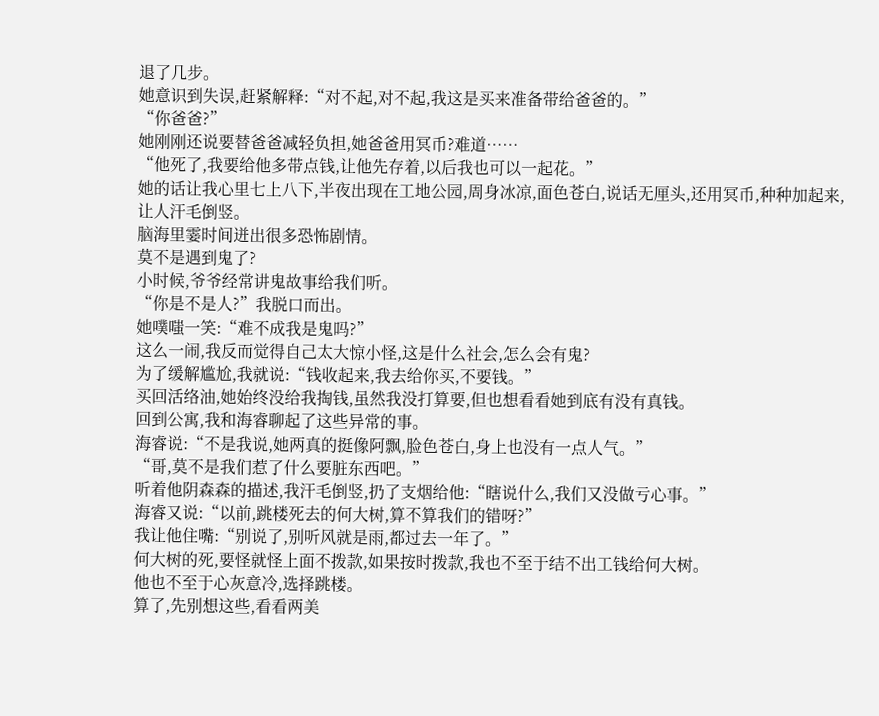退了几步。
她意识到失误,赶紧解释:“对不起,对不起,我这是买来准备带给爸爸的。”
“你爸爸?”
她刚刚还说要替爸爸减轻负担,她爸爸用冥币?难道……
“他死了,我要给他多带点钱,让他先存着,以后我也可以一起花。”
她的话让我心里七上八下,半夜出现在工地公园,周身冰凉,面色苍白,说话无厘头,还用冥币,种种加起来,让人汗毛倒竖。
脑海里霎时间迸出很多恐怖剧情。
莫不是遇到鬼了?
小时候,爷爷经常讲鬼故事给我们听。
“你是不是人?”我脱口而出。
她噗嗤一笑:“难不成我是鬼吗?”
这么一闹,我反而觉得自己太大惊小怪,这是什么社会,怎么会有鬼?
为了缓解尴尬,我就说:“钱收起来,我去给你买,不要钱。”
买回活络油,她始终没给我掏钱,虽然我没打算要,但也想看看她到底有没有真钱。
回到公寓,我和海睿聊起了这些异常的事。
海睿说:“不是我说,她两真的挺像阿飘,脸色苍白,身上也没有一点人气。”
“哥,莫不是我们惹了什么要脏东西吧。”
听着他阴森森的描述,我汗毛倒竖,扔了支烟给他:“瞎说什么,我们又没做亏心事。”
海睿又说:“以前,跳楼死去的何大树,算不算我们的错呀?”
我让他住嘴:“别说了,别听风就是雨,都过去一年了。”
何大树的死,要怪就怪上面不拨款,如果按时拨款,我也不至于结不出工钱给何大树。
他也不至于心灰意冷,选择跳楼。
算了,先别想这些,看看两美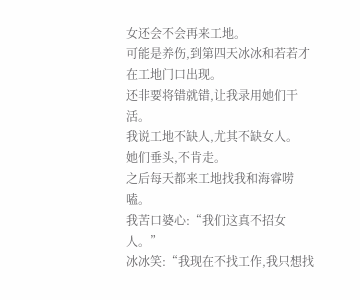女还会不会再来工地。
可能是养伤,到第四天冰冰和若若才在工地门口出现。
还非要将错就错,让我录用她们干活。
我说工地不缺人,尤其不缺女人。
她们垂头,不肯走。
之后每天都来工地找我和海睿唠嗑。
我苦口婆心:“我们这真不招女人。”
冰冰笑:“我现在不找工作,我只想找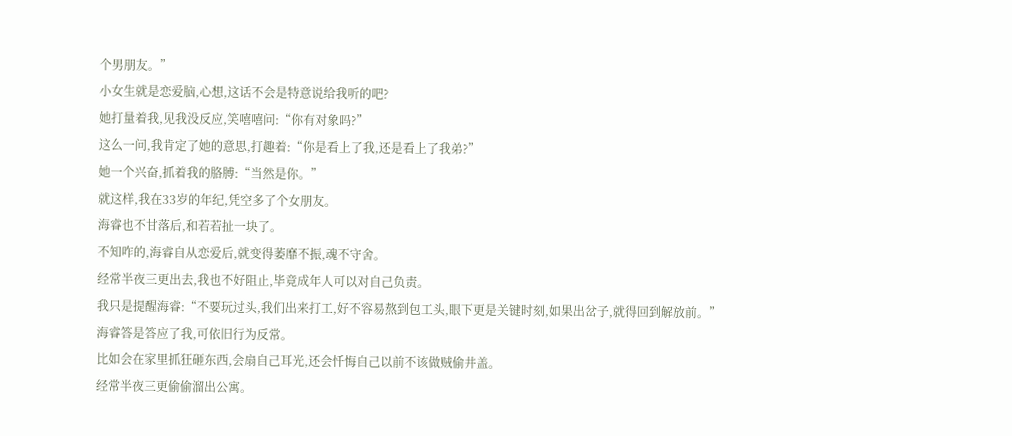个男朋友。”
小女生就是恋爱脑,心想,这话不会是特意说给我听的吧?
她打量着我,见我没反应,笑嘻嘻问:“你有对象吗?”
这么一问,我肯定了她的意思,打趣着:“你是看上了我,还是看上了我弟?”
她一个兴奋,抓着我的胳膊:“当然是你。”
就这样,我在33岁的年纪,凭空多了个女朋友。
海睿也不甘落后,和若若扯一块了。
不知咋的,海睿自从恋爱后,就变得萎靡不振,魂不守舍。
经常半夜三更出去,我也不好阻止,毕竟成年人可以对自己负责。
我只是提醒海睿:“不要玩过头,我们出来打工,好不容易熬到包工头,眼下更是关键时刻,如果出岔子,就得回到解放前。”
海睿答是答应了我,可依旧行为反常。
比如会在家里抓狂砸东西,会扇自己耳光,还会忏悔自己以前不该做贼偷井盖。
经常半夜三更偷偷溜出公寓。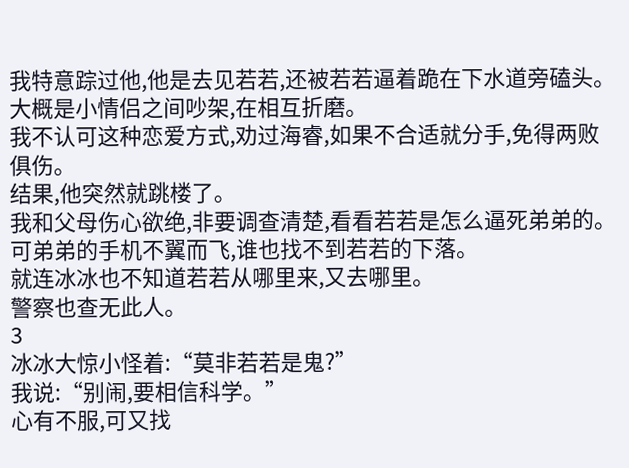我特意踪过他,他是去见若若,还被若若逼着跪在下水道旁磕头。
大概是小情侣之间吵架,在相互折磨。
我不认可这种恋爱方式,劝过海睿,如果不合适就分手,免得两败俱伤。
结果,他突然就跳楼了。
我和父母伤心欲绝,非要调查清楚,看看若若是怎么逼死弟弟的。
可弟弟的手机不翼而飞,谁也找不到若若的下落。
就连冰冰也不知道若若从哪里来,又去哪里。
警察也查无此人。
3
冰冰大惊小怪着:“莫非若若是鬼?”
我说:“别闹,要相信科学。”
心有不服,可又找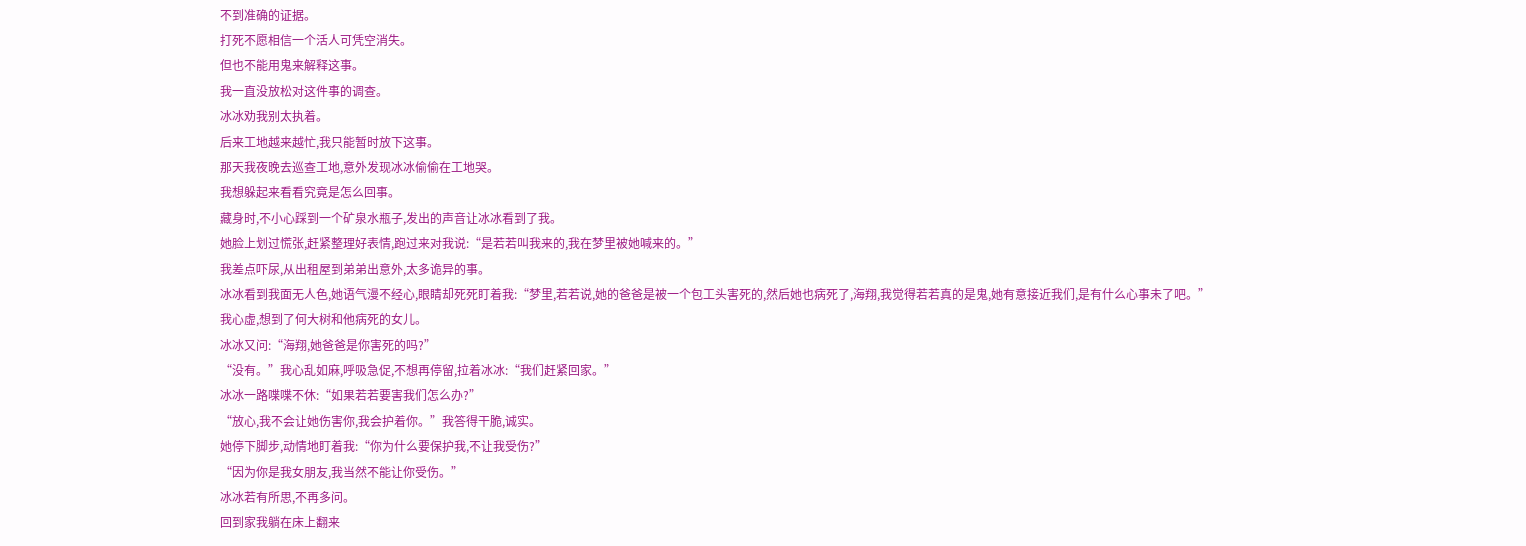不到准确的证据。
打死不愿相信一个活人可凭空消失。
但也不能用鬼来解释这事。
我一直没放松对这件事的调查。
冰冰劝我别太执着。
后来工地越来越忙,我只能暂时放下这事。
那天我夜晚去巡查工地,意外发现冰冰偷偷在工地哭。
我想躲起来看看究竟是怎么回事。
藏身时,不小心踩到一个矿泉水瓶子,发出的声音让冰冰看到了我。
她脸上划过慌张,赶紧整理好表情,跑过来对我说:“是若若叫我来的,我在梦里被她喊来的。”
我差点吓尿,从出租屋到弟弟出意外,太多诡异的事。
冰冰看到我面无人色,她语气漫不经心,眼睛却死死盯着我:“梦里,若若说,她的爸爸是被一个包工头害死的,然后她也病死了,海翔,我觉得若若真的是鬼,她有意接近我们,是有什么心事未了吧。”
我心虚,想到了何大树和他病死的女儿。
冰冰又问:“海翔,她爸爸是你害死的吗?”
“没有。”我心乱如麻,呼吸急促,不想再停留,拉着冰冰:“我们赶紧回家。”
冰冰一路喋喋不休:“如果若若要害我们怎么办?”
“放心,我不会让她伤害你,我会护着你。”我答得干脆,诚实。
她停下脚步,动情地盯着我:“你为什么要保护我,不让我受伤?”
“因为你是我女朋友,我当然不能让你受伤。”
冰冰若有所思,不再多问。
回到家我躺在床上翻来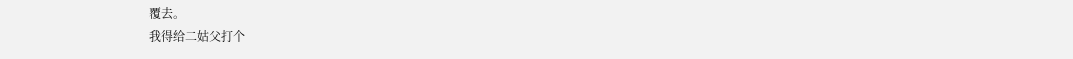覆去。
我得给二姑父打个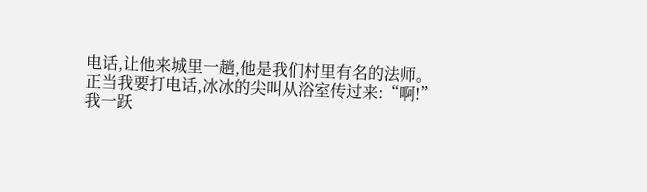电话,让他来城里一趟,他是我们村里有名的法师。
正当我要打电话,冰冰的尖叫从浴室传过来:“啊!”
我一跃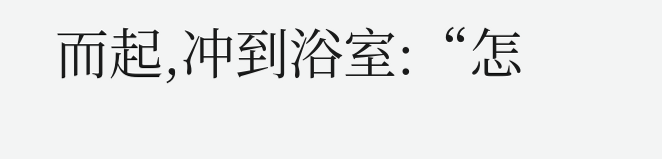而起,冲到浴室:“怎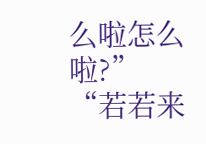么啦怎么啦?”
“若若来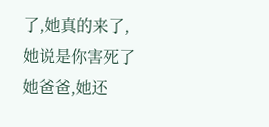了,她真的来了,她说是你害死了她爸爸,她还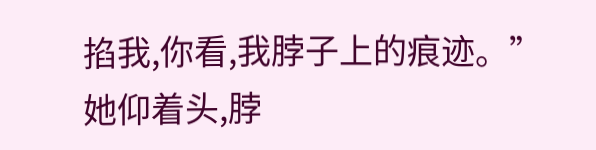掐我,你看,我脖子上的痕迹。”
她仰着头,脖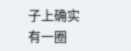子上确实有一圈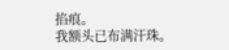掐痕。
我额头已布满汗珠。